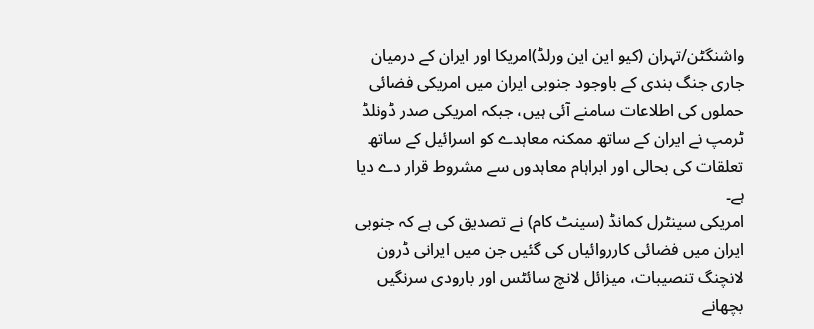واشنگٹن/تہران (کیو این این ورلڈ)امریکا اور ایران کے درمیان جاری جنگ بندی کے باوجود جنوبی ایران میں امریکی فضائی حملوں کی اطلاعات سامنے آئی ہیں، جبکہ امریکی صدر ڈونلڈ ٹرمپ نے ایران کے ساتھ ممکنہ معاہدے کو اسرائیل کے ساتھ تعلقات کی بحالی اور ابراہام معاہدوں سے مشروط قرار دے دیا ہے۔
امریکی سینٹرل کمانڈ (سینٹ کام) نے تصدیق کی ہے کہ جنوبی ایران میں فضائی کارروائیاں کی گئیں جن میں ایرانی ڈرون لانچنگ تنصیبات، میزائل لانچ سائٹس اور بارودی سرنگیں بچھانے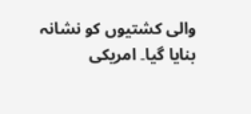والی کشتیوں کو نشانہ بنایا گیا۔ امریکی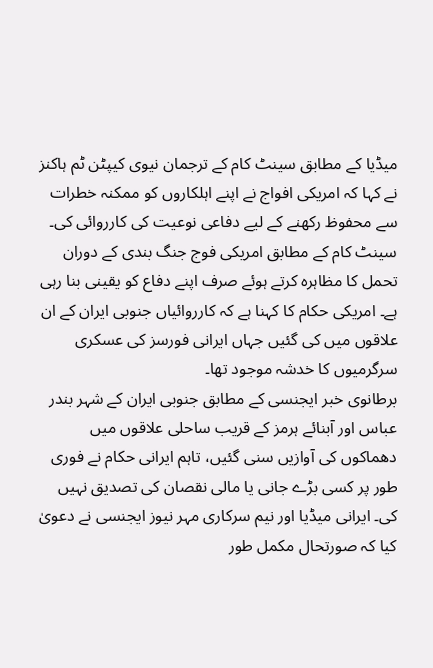میڈیا کے مطابق سینٹ کام کے ترجمان نیوی کیپٹن ٹم ہاکنز نے کہا کہ امریکی افواج نے اپنے اہلکاروں کو ممکنہ خطرات سے محفوظ رکھنے کے لیے دفاعی نوعیت کی کارروائی کی۔
سینٹ کام کے مطابق امریکی فوج جنگ بندی کے دوران تحمل کا مظاہرہ کرتے ہوئے صرف اپنے دفاع کو یقینی بنا رہی ہے۔ امریکی حکام کا کہنا ہے کہ کارروائیاں جنوبی ایران کے ان علاقوں میں کی گئیں جہاں ایرانی فورسز کی عسکری سرگرمیوں کا خدشہ موجود تھا۔
برطانوی خبر ایجنسی کے مطابق جنوبی ایران کے شہر بندر عباس اور آبنائے ہرمز کے قریب ساحلی علاقوں میں دھماکوں کی آوازیں سنی گئیں، تاہم ایرانی حکام نے فوری طور پر کسی بڑے جانی یا مالی نقصان کی تصدیق نہیں کی۔ ایرانی میڈیا اور نیم سرکاری مہر نیوز ایجنسی نے دعویٰ کیا کہ صورتحال مکمل طور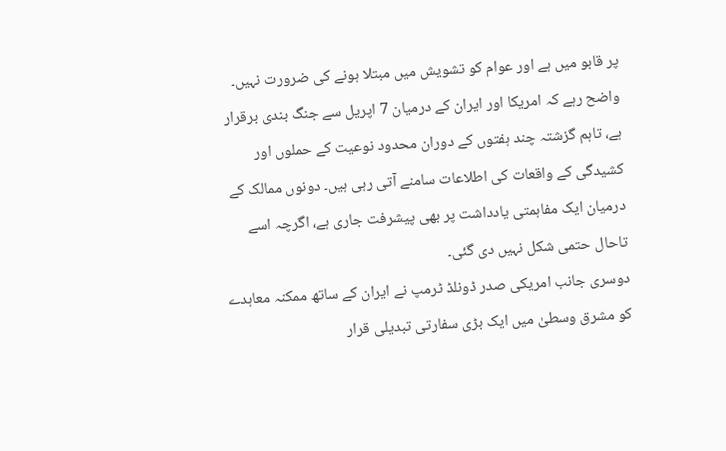پر قابو میں ہے اور عوام کو تشویش میں مبتلا ہونے کی ضرورت نہیں۔
واضح رہے کہ امریکا اور ایران کے درمیان 7 اپریل سے جنگ بندی برقرار ہے، تاہم گزشتہ چند ہفتوں کے دوران محدود نوعیت کے حملوں اور کشیدگی کے واقعات کی اطلاعات سامنے آتی رہی ہیں۔ دونوں ممالک کے درمیان ایک مفاہمتی یادداشت پر بھی پیشرفت جاری ہے، اگرچہ اسے تاحال حتمی شکل نہیں دی گئی۔
دوسری جانب امریکی صدر ڈونلڈ ٹرمپ نے ایران کے ساتھ ممکنہ معاہدے کو مشرق وسطیٰ میں ایک بڑی سفارتی تبدیلی قرار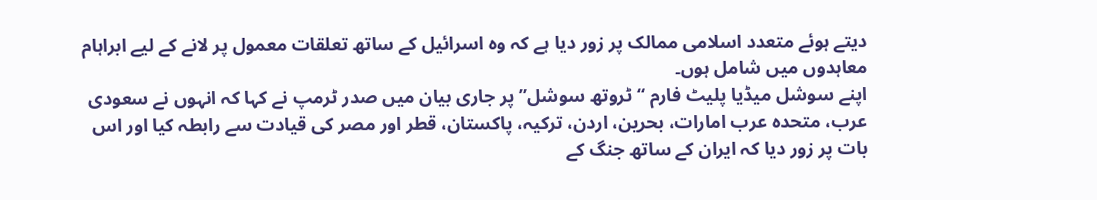دیتے ہوئے متعدد اسلامی ممالک پر زور دیا ہے کہ وہ اسرائیل کے ساتھ تعلقات معمول پر لانے کے لیے ابراہام معاہدوں میں شامل ہوں۔
اپنے سوشل میڈیا پلیٹ فارم “ٹروتھ سوشل” پر جاری بیان میں صدر ٹرمپ نے کہا کہ انہوں نے سعودی عرب، متحدہ عرب امارات، بحرین، اردن، ترکیہ، پاکستان، قطر اور مصر کی قیادت سے رابطہ کیا اور اس بات پر زور دیا کہ ایران کے ساتھ جنگ کے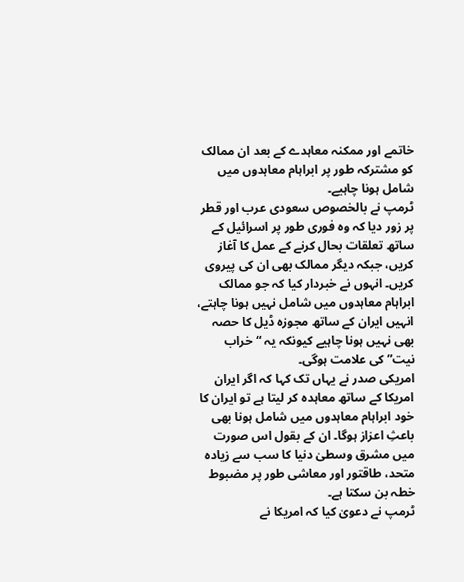خاتمے اور ممکنہ معاہدے کے بعد ان ممالک کو مشترکہ طور پر ابراہام معاہدوں میں شامل ہونا چاہیے۔
ٹرمپ نے بالخصوص سعودی عرب اور قطر پر زور دیا کہ وہ فوری طور پر اسرائیل کے ساتھ تعلقات بحال کرنے کے عمل کا آغاز کریں، جبکہ دیگر ممالک بھی ان کی پیروی کریں۔ انہوں نے خبردار کیا کہ جو ممالک ابراہام معاہدوں میں شامل نہیں ہونا چاہتے، انہیں ایران کے ساتھ مجوزہ ڈیل کا حصہ بھی نہیں ہونا چاہیے کیونکہ یہ “خراب نیت” کی علامت ہوگی۔
امریکی صدر نے یہاں تک کہا کہ اگر ایران امریکا کے ساتھ معاہدہ کر لیتا ہے تو ایران کا خود ابراہام معاہدوں میں شامل ہونا بھی باعثِ اعزاز ہوگا۔ ان کے بقول اس صورت میں مشرق وسطیٰ دنیا کا سب سے زیادہ متحد، طاقتور اور معاشی طور پر مضبوط خطہ بن سکتا ہے۔
ٹرمپ نے دعویٰ کیا کہ امریکا نے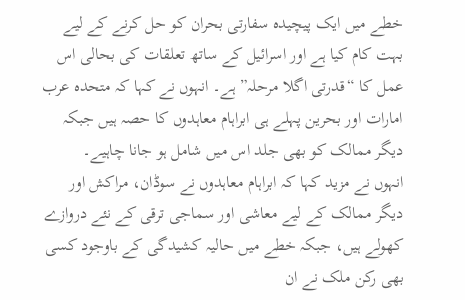خطے میں ایک پیچیدہ سفارتی بحران کو حل کرنے کے لیے بہت کام کیا ہے اور اسرائیل کے ساتھ تعلقات کی بحالی اس عمل کا “قدرتی اگلا مرحلہ” ہے۔ انہوں نے کہا کہ متحدہ عرب امارات اور بحرین پہلے ہی ابراہام معاہدوں کا حصہ ہیں جبکہ دیگر ممالک کو بھی جلد اس میں شامل ہو جانا چاہیے۔
انہوں نے مزید کہا کہ ابراہام معاہدوں نے سوڈان، مراکش اور دیگر ممالک کے لیے معاشی اور سماجی ترقی کے نئے دروازے کھولے ہیں، جبکہ خطے میں حالیہ کشیدگی کے باوجود کسی بھی رکن ملک نے ان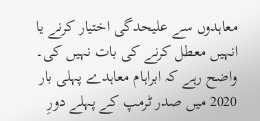معاہدوں سے علیحدگی اختیار کرنے یا انہیں معطل کرنے کی بات نہیں کی۔
واضح رہے کہ ابراہام معاہدے پہلی بار 2020 میں صدر ٹرمپ کے پہلے دورِ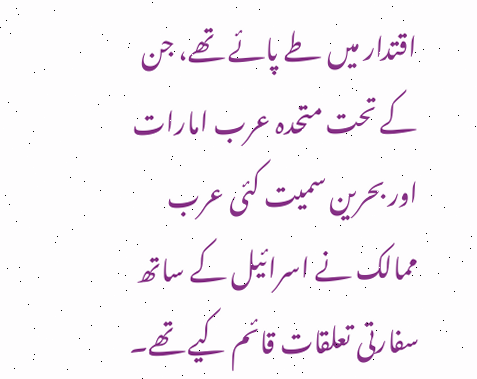اقتدار میں طے پائے تھے، جن کے تحت متحدہ عرب امارات اور بحرین سمیت کئی عرب ممالک نے اسرائیل کے ساتھ سفارتی تعلقات قائم کیے تھے۔